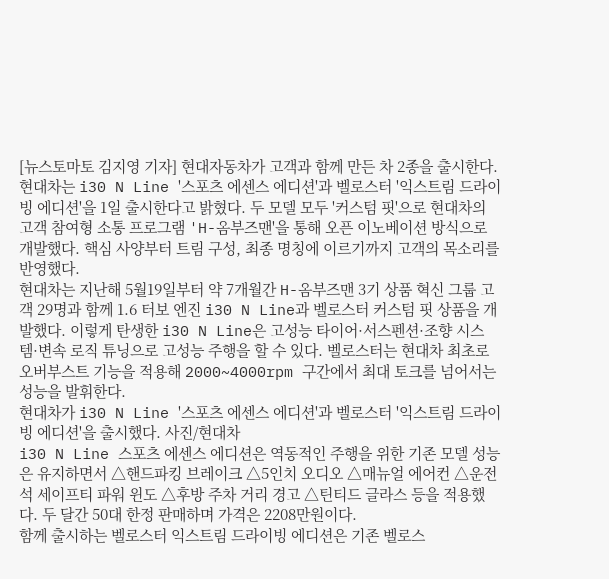[뉴스토마토 김지영 기자] 현대자동차가 고객과 함께 만든 차 2종을 출시한다.
현대차는 i30 N Line '스포츠 에센스 에디션'과 벨로스터 '익스트림 드라이빙 에디션'을 1일 출시한다고 밝혔다. 두 모델 모두 '커스텀 핏'으로 현대차의 고객 참여형 소통 프로그램 'H-옴부즈맨'을 통해 오픈 이노베이션 방식으로 개발했다. 핵심 사양부터 트림 구성, 최종 명칭에 이르기까지 고객의 목소리를 반영했다.
현대차는 지난해 5월19일부터 약 7개월간 H-옴부즈맨 3기 상품 혁신 그룹 고객 29명과 함께 1.6 터보 엔진 i30 N Line과 벨로스터 커스텀 핏 상품을 개발했다. 이렇게 탄생한 i30 N Line은 고성능 타이어·서스펜션·조향 시스템·변속 로직 튜닝으로 고성능 주행을 할 수 있다. 벨로스터는 현대차 최초로 오버부스트 기능을 적용해 2000~4000rpm 구간에서 최대 토크를 넘어서는 성능을 발휘한다.
현대차가 i30 N Line '스포츠 에센스 에디션'과 벨로스터 '익스트림 드라이빙 에디션'을 출시했다. 사진/현대차
i30 N Line 스포츠 에센스 에디션은 역동적인 주행을 위한 기존 모델 성능은 유지하면서 △핸드파킹 브레이크 △5인치 오디오 △매뉴얼 에어컨 △운전석 세이프티 파워 윈도 △후방 주차 거리 경고 △틴티드 글라스 등을 적용했다. 두 달간 50대 한정 판매하며 가격은 2208만원이다.
함께 출시하는 벨로스터 익스트림 드라이빙 에디션은 기존 벨로스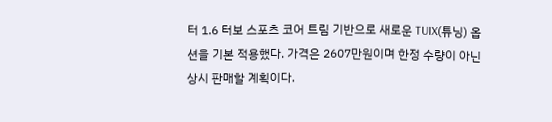터 1.6 터보 스포츠 코어 트림 기반으로 새로운 TUIX(튜닝) 옵션을 기본 적용했다. 가격은 2607만원이며 한정 수량이 아닌 상시 판매할 계획이다.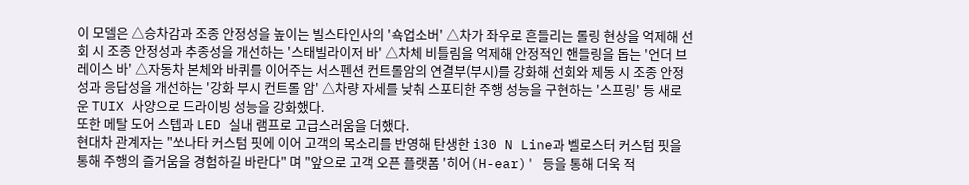이 모델은 △승차감과 조종 안정성을 높이는 빌스타인사의 '쇽업소버' △차가 좌우로 흔들리는 롤링 현상을 억제해 선회 시 조종 안정성과 추종성을 개선하는 '스태빌라이저 바' △차체 비틀림을 억제해 안정적인 핸들링을 돕는 '언더 브레이스 바' △자동차 본체와 바퀴를 이어주는 서스펜션 컨트롤암의 연결부(부시)를 강화해 선회와 제동 시 조종 안정성과 응답성을 개선하는 '강화 부시 컨트롤 암' △차량 자세를 낮춰 스포티한 주행 성능을 구현하는 '스프링' 등 새로운 TUIX 사양으로 드라이빙 성능을 강화했다.
또한 메탈 도어 스텝과 LED 실내 램프로 고급스러움을 더했다.
현대차 관계자는 "쏘나타 커스텀 핏에 이어 고객의 목소리를 반영해 탄생한 i30 N Line과 벨로스터 커스텀 핏을 통해 주행의 즐거움을 경험하길 바란다" 며 "앞으로 고객 오픈 플랫폼 '히어(H-ear)' 등을 통해 더욱 적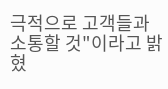극적으로 고객들과 소통할 것"이라고 밝혔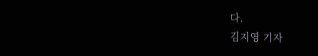다.
김지영 기자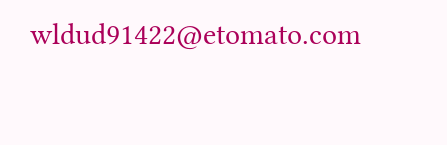wldud91422@etomato.com